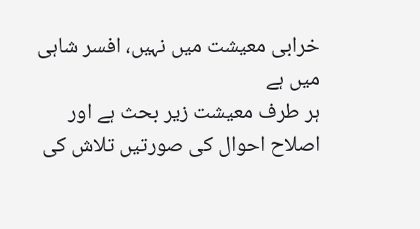خرابی معیشت میں نہیں، افسر شاہی میں ہے
ہر طرف معیشت زیر بحث ہے اور اصلاح احوال کی صورتیں تلاش کی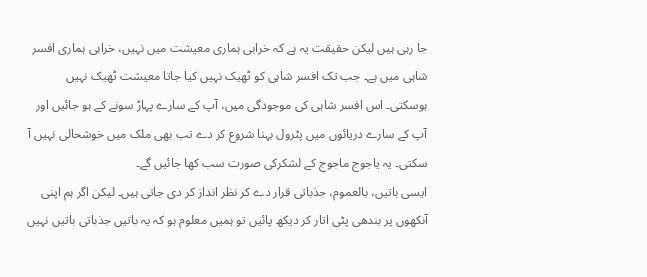جا رہی ہیں لیکن حقیقت یہ ہے کہ خرابی ہماری معیشت میں نہیں، خرابی ہماری افسر شاہی میں ہے۔ جب تک افسر شاہی کو ٹھیک نہیں کیا جاتا معیشت ٹھیک نہیں ہوسکتی۔ اس افسر شاہی کی موجودگی میں، آپ کے سارے پہاڑ سونے کے ہو جائیں اور آپ کے سارے دریائوں میں پٹرول بہنا شروع کر دے تب بھی ملک میں خوشحالی نہیں آ سکتی۔ یہ یاجوج ماجوج کے لشکرکی صورت سب کھا جائیں گے۔
ایسی باتیں، بالعموم، جذباتی قرار دے کر نظر انداز کر دی جاتی ہیں۔ لیکن اگر ہم اپنی آنکھوں پر بندھی پٹی اتار کر دیکھ پائیں تو ہمیں معلوم ہو کہ یہ باتیں جذباتی باتیں نہیں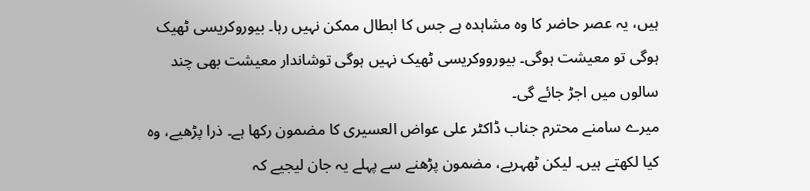ہیں، یہ عصر حاضر کا وہ مشاہدہ ہے جس کا ابطال ممکن نہیں رہا۔ بیوروکریسی ٹھیک ہوگی تو معیشت ہوگی۔ بیورووکریسی ٹھیک نہیں ہوگی توشاندار معیشت بھی چند سالوں میں اجڑ جائے گی۔
میرے سامنے محترم جناب ڈاکٹر علی عواض العسیری کا مضمون رکھا ہے۔ ذرا پڑھیے، وہ کیا لکھتے ہیں۔ لیکن ٹھہریے، مضمون پڑھنے سے پہلے یہ جان لیجیے کہ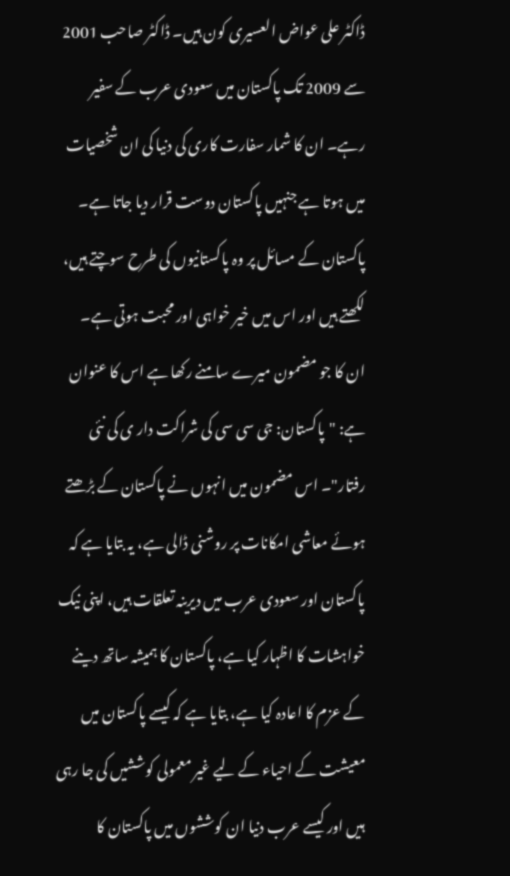ڈاکٹر علی عواض العسیری کون ہیں۔ ڈاکٹر صاحب 2001 سے 2009 تک پاکستان میں سعودی عرب کے سفیر رہے۔ ان کا شمار سفارت کاری کی دنیا کی ان شخصیات میں ہوتا ہے جنہیں پاکستان دوست قرار دیا جاتا ہے۔ پاکستان کے مسائل پر وہ پاکستانیوں کی طرح سوچتے ہیں، لکھتے ہیں اور اس میں خیر خواہی اور محبت ہوتی ہے۔
ان کا جو مضمون میرے سامنے رکھا ہے اس کا عنوان ہے: "پاکستان: جی سی سی کی شراکت دار ی کی نئی رفتار"۔ اس مضمون میں انہوں نے پاکستان کے بڑھتے ہوئے معاشی امکانات پر روشنی ڈالی ہے، یہ بتایا ہے کہ پاکستان اور سعودی عرب میں دیرینہ تعلقات ہیں، اپنی نیک خواہشات کا اظہار کیا ہے، پاکستان کا ہمیشہ ساتھ دینے کے عزم کا اعادہ کیا ہے، بتایا ہے کہ کیسے پاکستان میں معیشت کے احیاء کے لیے غیر معمولی کوششیں کی جا رہی ہیں اور کیسے عرب دنیا ان کوششوں میں پاکستان کا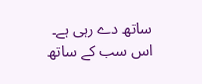ساتھ دے رہی ہے۔ اس سب کے ساتھ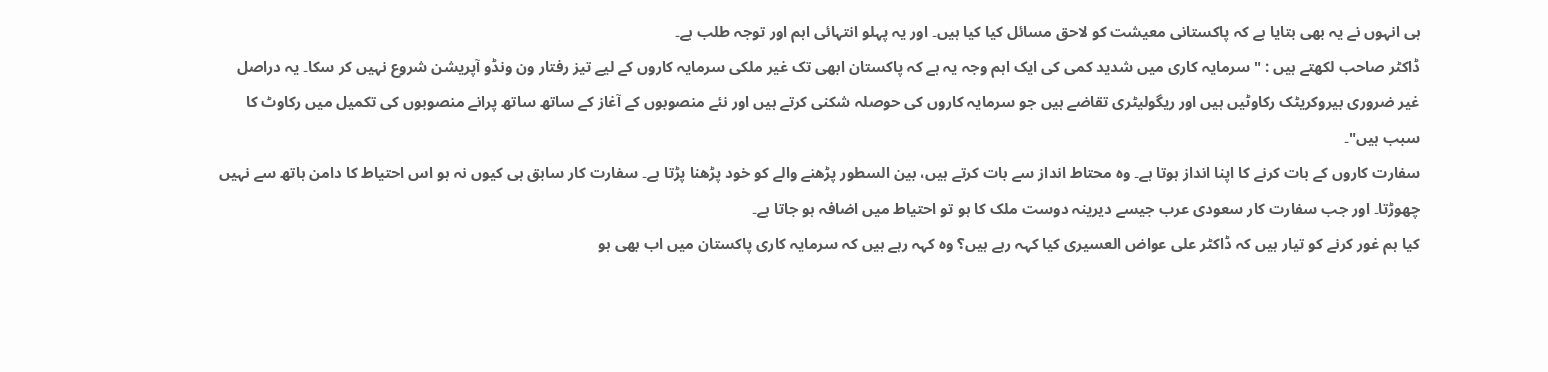ہی انہوں نے یہ بھی بتایا ہے کہ پاکستانی معیشت کو لاحق مسائل کیا کیا ہیں۔ اور یہ پہلو انتہائی اہم اور توجہ طلب ہے۔
ڈاکٹر صاحب لکھتے ہیں : " سرمایہ کاری میں شدید کمی کی ایک اہم وجہ یہ ہے کہ پاکستان ابھی تک غیر ملکی سرمایہ کاروں کے لیے تیز رفتار ون ونڈو آپریشن شروع نہیں کر سکا۔ یہ دراصل غیر ضروری بیروکریٹک رکاوٹیں ہیں اور ریگولیٹری تقاضے ہیں جو سرمایہ کاروں کی حوصلہ شکنی کرتے ہیں اور نئے منصوبوں کے آغاز کے ساتھ ساتھ پرانے منصوبوں کی تکمیل میں رکاوٹ کا سبب ہیں"۔
سفارت کاروں کے بات کرنے کا اپنا انداز ہوتا ہے۔ وہ محتاط انداز سے بات کرتے ہیں، بین السطور پڑھنے والے کو خود پڑھنا پڑتا ہے۔ سفارت کار سابق ہی کیوں نہ ہو اس احتیاط کا دامن ہاتھ سے نہیں چھوڑتا۔ اور جب سفارت کار سعودی عرب جیسے دیرینہ دوست ملک کا ہو تو احتیاط میں اضافہ ہو جاتا ہے۔
کیا ہم غور کرنے کو تیار ہیں کہ ڈاکٹر علی عواض العسیری کیا کہہ رہے ہیں؟ وہ کہہ رہے ہیں کہ سرمایہ کاری پاکستان میں اب بھی ہو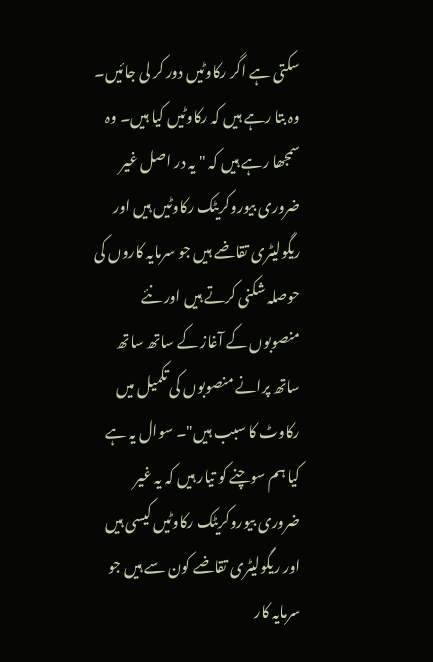سکتی ہے اگر رکاوٹیں دور کر لی جائیں۔ وہ بتا رہے ہیں کہ رکاوٹیں کیا ہیں۔ وہ سمجھا رہے ہیں کہ " یہ در اصل غیر ضروری بیوروکریٹک رکاوٹیں ہیں اور ریگولیٹری تقاضے ہیں جو سرمایہ کاروں کی حوصلہ شکنی کرتے ہیں اور نئے منصوبوں کے آغاز کے ساتھ ساتھ ساتھ پرانے منصوبوں کی تکمیل میں رکاوٹ کا سبب ہیں"۔ سوال یہ ہے کیا ہم سوچنے کو تیار ہیں کہ یہ غیر ضروری بیوروکریٹک رکاوٹیں کیسی ہیں اور ریگولیٹری تقاضے کون سے ہیں جو سرمایہ کار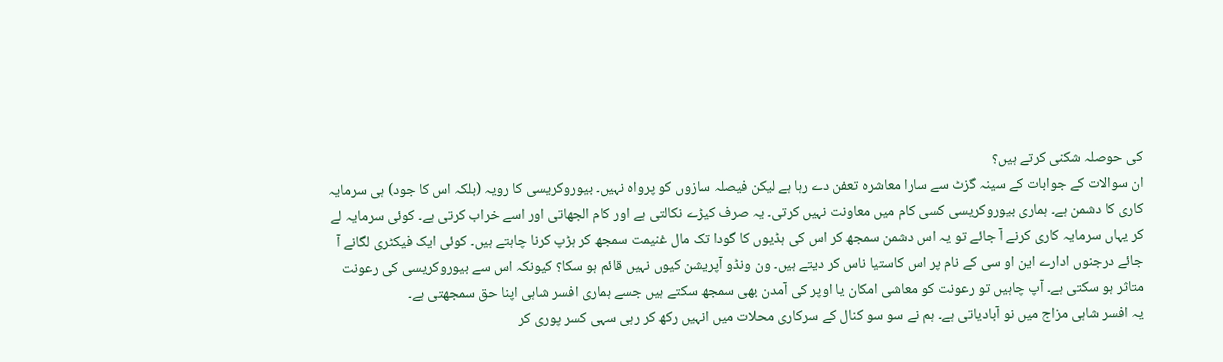کی حوصلہ شکنی کرتے ہیں؟
ان سوالات کے جوابات کے سینہ گزٹ سے سارا معاشرہ تعفن دے رہا ہے لیکن فیصلہ سازوں کو پرواہ نہیں۔ بیوروکریسی کا رویہ (بلکہ اس کا جود) ہی سرمایہ کاری کا دشمن ہے۔ ہماری بیوروکریسی کسی کام میں معاونت نہیں کرتی۔ یہ صرف کیڑے نکالتی ہے اور کام الجھاتی اور اسے خراب کرتی ہے۔ کوئی سرمایہ لے کر یہاں سرمایہ کاری کرنے آ جائے تو یہ اس دشمن سمجھ کر اس کی ہڈیوں کا گودا تک مال غنیمت سمجھ کر ہڑپ کرنا چاہتے ہیں۔ کوئی ایک فیکٹری لگانے آ جائے درجنوں ادارے این او سی کے نام پر اس کاستیا ناس کر دیتے ہیں۔ ون ونڈو آپریشن کیوں نہیں قائم ہو سکا؟ کیونکہ اس سے بیوروکریسی کی رعونت متاثر ہو سکتی ہے۔ آپ چاہیں تو رعونت کو معاشی امکان یا اوپر کی آمدن بھی سمجھ سکتے ہیں جسے ہماری افسر شاہی اپنا حق سمجھتی ہے۔
یہ افسر شاہی مزاج میں نو آبادیاتی ہے۔ ہم نے سو سو کنال کے سرکاری محلات میں انہیں رکھ کر رہی سہی کسر پوری کر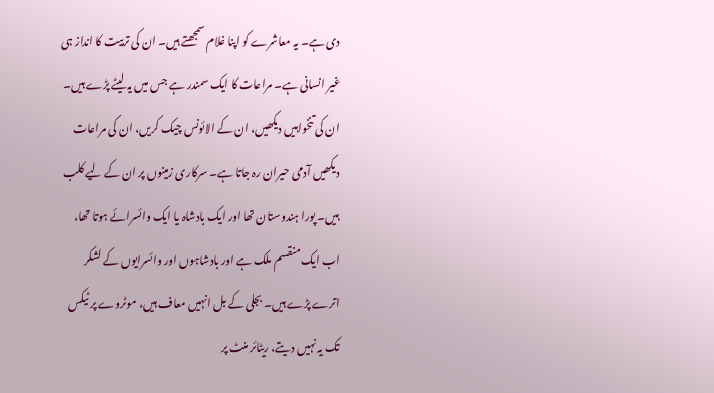دی ہے۔ یہ معاشرے کو اپنا غلام سمجھتے ہیں۔ ان کی تربیت کا انداز ہی غیر انسانی ہے۔ مراعات کا ایک سمندر ہے جس میں یہ لیٹے پڑے ہیں۔ ان کی تنخواہیں دیکھیں، ان کے الائونس چیک کریں، ان کی مراعات دیکھیں آدمی حیران رہ جاتا ہے۔ سرکاری زمینوں پر ان کے لیے کلب ہیں۔ پورا ہندوستان تھا اور ایک بادشاہ یا ایک وائسرائے ہوتا تھا، اب ایک منقسم ملک ہے اور بادشاہوں اور وائسرایوں کے لشکر اترے پڑے ہیں۔ بجلی کے بل انہیں معاف ہیں، موٹروے پر ٹیکس تک یہ نہیں دیتے، ریٹائر منٹ پر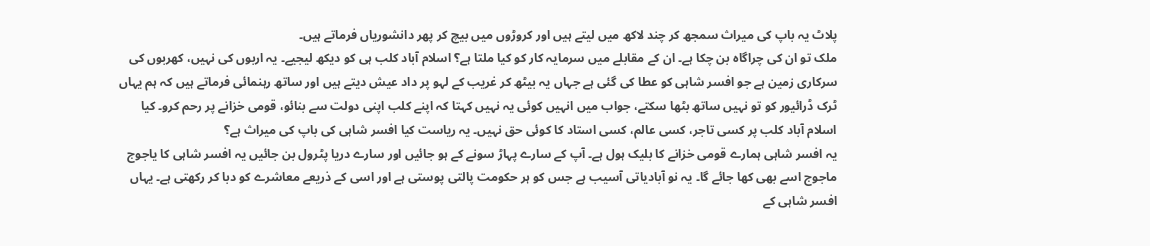پلاٹ یہ باپ کی میراث سمجھ کر چند لاکھ میں لیتے ہیں اور کروڑوں میں بیچ کر پھر دانشوریاں فرماتے ہیں۔
ملک تو ان کی چراگاہ بن چکا ہے۔ ان کے مقابلے میں سرمایہ کار کو کیا ملتا ہے؟ اسلام آباد کلب ہی کو دیکھ لیجیے۔ یہ اربوں کی نہیں، کھربوں کی سرکاری زمین ہے جو افسر شاہی کو عطا کی گئی ہے جہاں یہ بیٹھ کر غریب کے لہو پر داد عیش دیتے ہیں اور ساتھ رہنمائی فرماتے ہیں کہ ہم یہاں ٹرک ڈرائیور کو تو نہیں ساتھ بٹھا سکتے، جواب میں انہیں کوئی یہ نہیں کہتا کہ اپنے کلب اپنی دولت سے بنائو، قومی خزانے پر رحم کرو۔ کیا اسلام آباد کلب پر کسی تاجر، کسی عالم، کسی استاد کا کوئی حق نہیں۔ یہ ریاست کیا افسر شاہی کی باپ کی میراث ہے؟
یہ افسر شاہی ہمارے قومی خزانے کا بلیک ہول ہے۔ آپ کے سارے پہاڑ سونے کے ہو جائیں اور سارے دریا پٹرول بن جائیں یہ افسر شاہی کا یاجوج ماجوج اسے بھی کھا جائے گا۔ یہ نو آبادیاتی آسیب ہے جس کو ہر حکومت پالتی پوستی ہے اور اسی کے ذریعے معاشرے کو دبا کر رکھتی ہے۔ یہاں افسر شاہی کے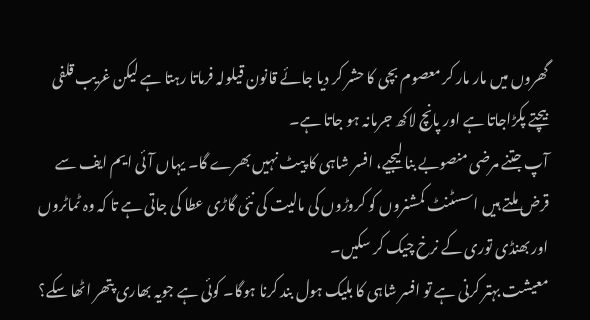گھروں میں مار مار کر معصوم بچی کا حشر کر دیا جائے قانون قیلولہ فرماتا رہتا ہے لیکن غریب قلفی بیچتے پکڑاجاتا ہے اور پانچ لاکھ جرمانہ ہو جاتا ہے۔
آپ جتنے مرضی منصوبے بنا لیجیے، افسر شاہی کا پیٹ نہیں بھرے گا۔ یہاں آئی ایم ایف سے قرض ملتے ہیں اسسٹنٹ کمشنروں کو کروڑوں کی مالیت کی نئی گاڑی عطا کی جاتی ہے تا کہ وہ ٹماٹروں اور بھنڈی توری کے نرخ چیک کر سکیں۔
معیشت بہتر کرنی ہے تو افسر شاہی کا بلیک ہول بند کرنا ہوگا۔ کوئی ہے جویہ بھاری پتھر اٹھا سکے؟